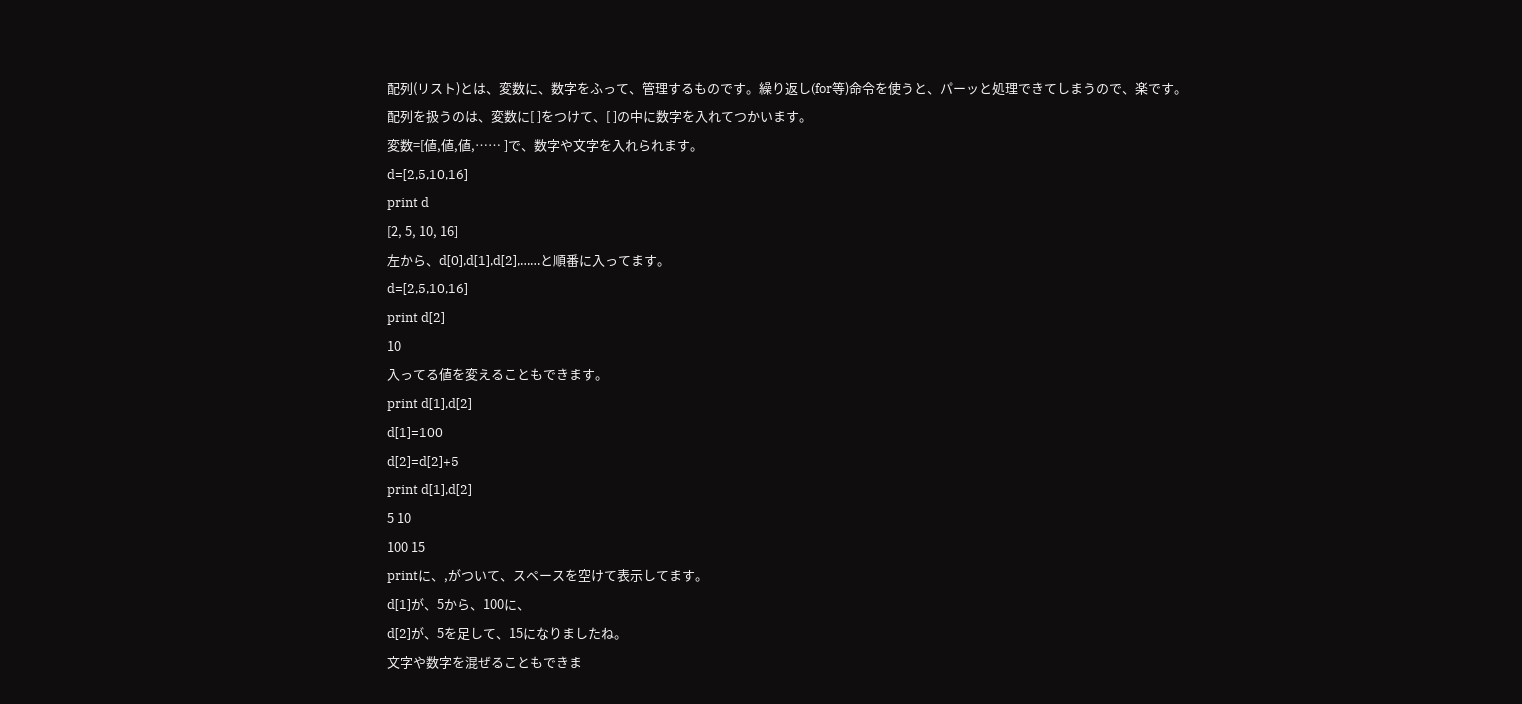配列(リスト)とは、変数に、数字をふって、管理するものです。繰り返し(for等)命令を使うと、パーッと処理できてしまうので、楽です。
配列を扱うのは、変数に[ ]をつけて、[ ]の中に数字を入れてつかいます。
変数=[値,値,値,…… ]で、数字や文字を入れられます。
d=[2,5,10,16]
print d
[2, 5, 10, 16]
左から、d[0],d[1],d[2],……と順番に入ってます。
d=[2,5,10,16]
print d[2]
10
入ってる値を変えることもできます。
print d[1],d[2]
d[1]=100
d[2]=d[2]+5
print d[1],d[2]
5 10
100 15
printに、,がついて、スペースを空けて表示してます。
d[1]が、5から、100に、
d[2]が、5を足して、15になりましたね。
文字や数字を混ぜることもできま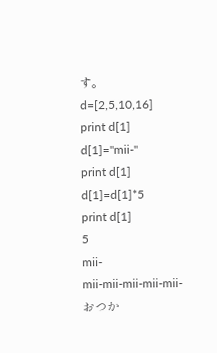す。
d=[2,5,10,16]
print d[1]
d[1]="mii-"
print d[1]
d[1]=d[1]*5
print d[1]
5
mii-
mii-mii-mii-mii-mii-
おつか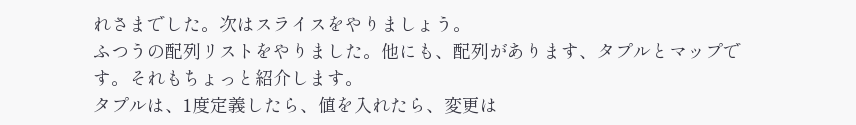れさまでした。次はスライスをやりましょう。
ふつうの配列リストをやりました。他にも、配列があります、タプルとマップです。それもちょっと紹介します。
タプルは、1度定義したら、値を入れたら、変更は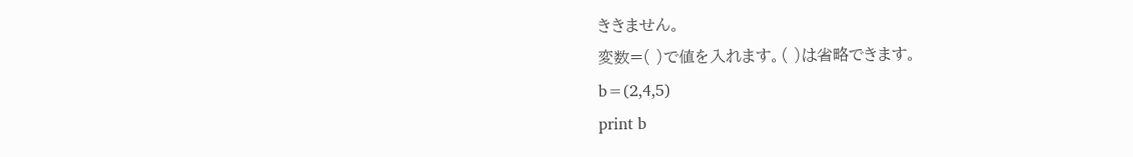ききません。
変数=( )で値を入れます。( )は省略できます。
b=(2,4,5)
print b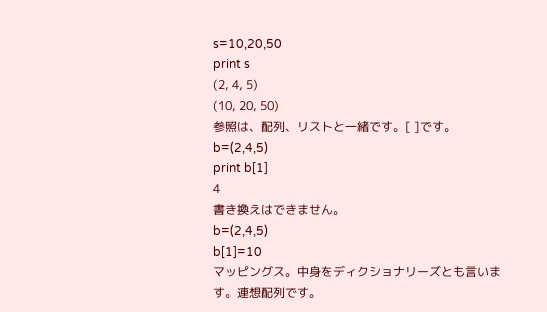s=10,20,50
print s
(2, 4, 5)
(10, 20, 50)
参照は、配列、リストと一緒です。[ ]です。
b=(2,4,5)
print b[1]
4
書き換えはできません。
b=(2,4,5)
b[1]=10
マッピングス。中身をディクショナリーズとも言います。連想配列です。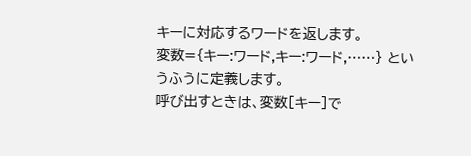キーに対応するワードを返します。
変数={キー:ワード,キー:ワード,……} というふうに定義します。
呼び出すときは、変数[キー]で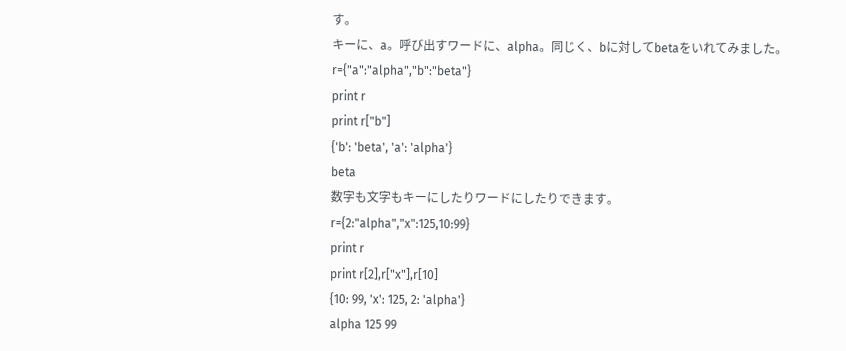す。
キーに、a。呼び出すワードに、alpha。同じく、bに対してbetaをいれてみました。
r={"a":"alpha","b":"beta"}
print r
print r["b"]
{'b': 'beta', 'a': 'alpha'}
beta
数字も文字もキーにしたりワードにしたりできます。
r={2:"alpha","x":125,10:99}
print r
print r[2],r["x"],r[10]
{10: 99, 'x': 125, 2: 'alpha'}
alpha 125 99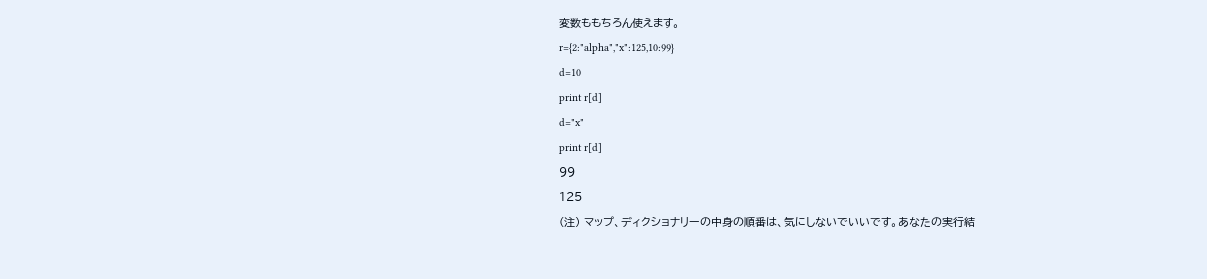変数ももちろん使えます。
r={2:"alpha","x":125,10:99}
d=10
print r[d]
d="x"
print r[d]
99
125
(注) マップ、ディクショナリーの中身の順番は、気にしないでいいです。あなたの実行結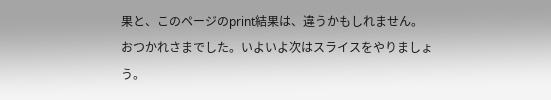果と、このページのprint結果は、違うかもしれません。
おつかれさまでした。いよいよ次はスライスをやりましょう。